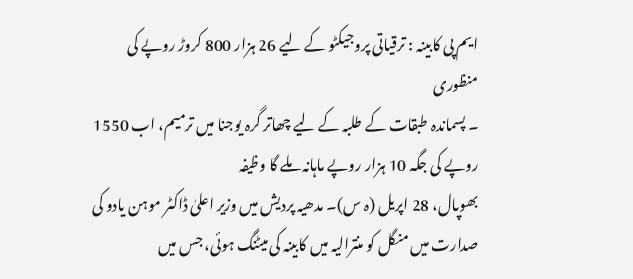ایم پی کابینہ : ترقیاتی پروجیکٹو کے لیے 26 ہزار 800 کروڑ روپے کی منظوری
۔ پسماندہ طبقات کے طلبہ کے لیے چھاتر گرہ یوجنا میں ترمیم، اب 1550 روپے کی جگہ 10 ہزار روپے ماہانہ ملے گا وظیفہ
بھوپال، 28 اپریل (ہ س)۔ مدھیہ پردیش میں وزیر اعلیٰ ڈاکٹر موہن یادو کی صدارت میں منگل کو منترالیہ میں کابینہ کی میٹنگ ہوئی، جس میں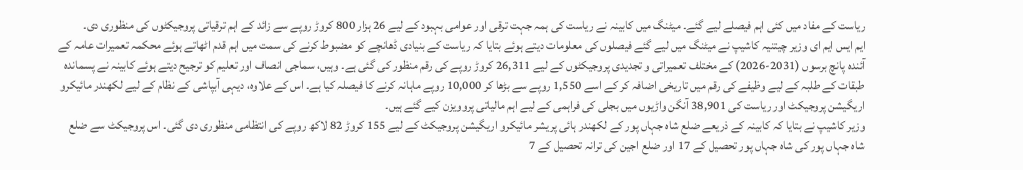ریاست کے مفاد میں کئی اہم فیصلے لیے گئے۔ میٹنگ میں کابینہ نے ریاست کی ہمہ جہت ترقی اور عوامی بہبود کے لیے 26 ہزار 800 کروڑ روپے سے زائد کے اہم ترقیاتی پروجیکٹوں کی منظوری دی۔
ایم ایس ایم ای وزیر چیتنیہ کاشیپ نے میٹنگ میں لیے گئے فیصلوں کی معلومات دیتے ہوئے بتایا کہ ریاست کے بنیادی ڈھانچے کو مضبوط کرنے کی سمت میں اہم قدم اٹھاتے ہوئے محکمہ تعمیرات عامہ کے آئندہ پانچ برسوں (2031-2026) کے مختلف تعمیراتی و تجدیدی پروجیکٹوں کے لیے 26,311 کروڑ روپے کی رقم منظور کی گئی ہے۔ وہیں، سماجی انصاف اور تعلیم کو ترجیح دیتے ہوئے کابینہ نے پسماندہ طبقات کے طلبہ کے لیے وظیفے کی رقم میں تاریخی اضافہ کر کے اسے 1,550 روپے سے بڑھا کر 10,000 روپے ماہانہ کرنے کا فیصلہ کیا ہے۔ اس کے علاوہ، دیہی آبپاشی کے نظام کے لیے لکھندر مائیکرو اریگیشن پروجیکٹ اور ریاست کی 38,901 آنگن واڑیوں میں بجلی کی فراہمی کے لیے اہم مالیاتی پروویزن کیے گئے ہیں۔
وزیر کاشیپ نے بتایا کہ کابینہ کے ذریعے ضلع شاہ جہاں پور کے لکھندر ہائی پریشر مائیکرو اریگیشن پروجیکٹ کے لیے 155 کروڑ 82 لاکھ روپے کی انتظامی منظوری دی گئی۔ اس پروجیکٹ سے ضلع شاہ جہاں پور کی شاہ جہاں پور تحصیل کے 17 اور ضلع اجین کی ترانہ تحصیل کے 7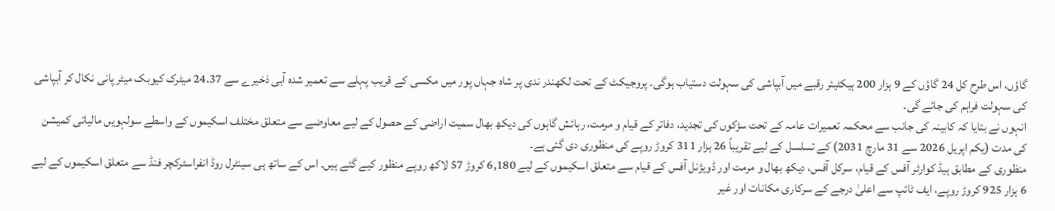گاؤں، اس طرح کل 24 گاؤں کے 9 ہزار 200 ہیکٹیئر رقبے میں آبپاشی کی سہولت دستیاب ہوگی۔ پروجیکٹ کے تحت لکھندر ندی پر شاہ جہاں پور میں مکسی کے قریب پہلے سے تعمیر شدہ آبی ذخیرے سے 24.37 میٹرک کیوبک میٹر پانی نکال کر آبپاشی کی سہولت فراہم کی جائے گی۔
انہوں نے بتایا کہ کابینہ کی جانب سے محکمہ تعمیرات عامہ کے تحت سڑکوں کی تجدید، دفاتر کے قیام و مرمت، رہائش گاہوں کی دیکھ بھال سمیت اراضی کے حصول کے لیے معاوضے سے متعلق مختلف اسکیموں کے واسطے سولہویں مالیاتی کمیشن کی مدت (یکم اپریل 2026 سے 31 مارچ 2031) کے تسلسل کے لیے تقریباً 26 ہزار 311 کروڑ روپے کی منظوری دی گئی ہے۔
منظوری کے مطابق ہیڈ کوارٹر آفس کے قیام، سرکل آفس، دیکھ بھال و مرمت اور ڈویژنل آفس کے قیام سے متعلق اسکیموں کے لیے 6,180 کروڑ 57 لاکھ روپے منظور کیے گئے ہیں۔ اس کے ساتھ ہی سینٹرل روڈ انفراسٹرکچر فنڈ سے متعلق اسکیموں کے لیے 6 ہزار 925 کروڑ روپے، ایف ٹائپ سے اعلیٰ درجے کے سرکاری مکانات اور غیر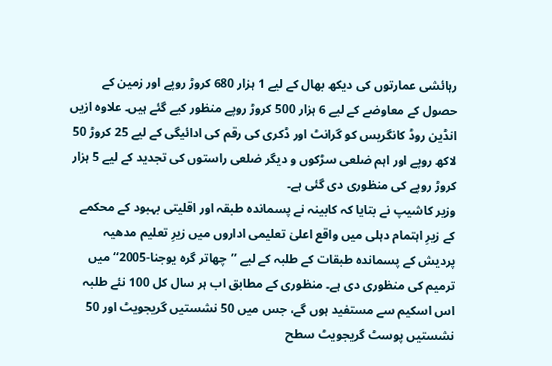رہائشی عمارتوں کی دیکھ بھال کے لیے 1 ہزار 680 کروڑ روپے اور زمین کے حصول کے معاوضے کے لیے 6 ہزار 500 کروڑ روپے منظور کیے گئے ہیں۔ علاوہ ازیں انڈین روڈ کانگریس کو گرانٹ اور ڈکری کی رقم کی ادائیگی کے لیے 25 کروڑ 50 لاکھ روپے اور اہم ضلعی سڑکوں و دیگر ضلعی راستوں کی تجدید کے لیے 5 ہزار کروڑ روپے کی منظوری دی گئی ہے۔
وزیر کاشیپ نے بتایا کہ کابینہ نے پسماندہ طبقہ اور اقلیتی بہبود کے محکمے کے زیرِ اہتمام دہلی میں واقع اعلیٰ تعلیمی اداروں میں زیرِ تعلیم مدھیہ پردیش کے پسماندہ طبقات کے طلبہ کے لیے ’’چھاتر گرہ یوجنا-2005‘‘ میں ترمیم کی منظوری دی ہے۔ منظوری کے مطابق اب ہر سال کل 100 نئے طلبہ اس اسکیم سے مستفید ہوں گے، جس میں 50 نشستیں گریجویٹ اور 50 نشستیں پوسٹ گریجویٹ سطح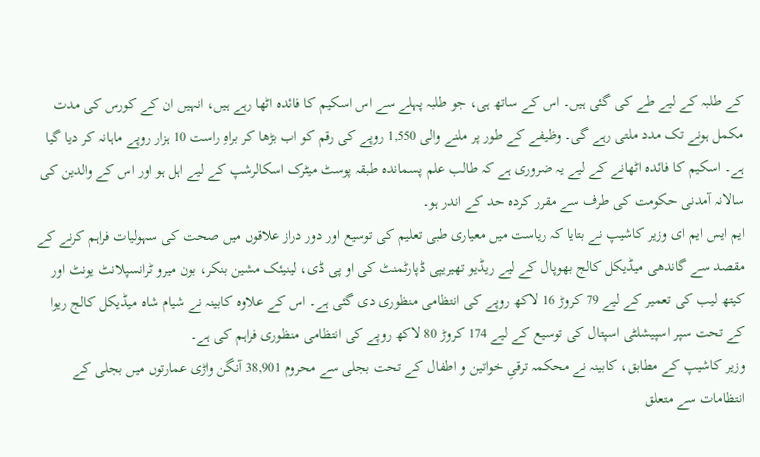کے طلبہ کے لیے طے کی گئی ہیں۔ اس کے ساتھ ہی، جو طلبہ پہلے سے اس اسکیم کا فائدہ اٹھا رہے ہیں، انہیں ان کے کورس کی مدت مکمل ہونے تک مدد ملتی رہے گی۔ وظیفے کے طور پر ملنے والی 1,550 روپے کی رقم کو اب بڑھا کر براہِ راست 10 ہزار روپے ماہانہ کر دیا گیا ہے۔ اسکیم کا فائدہ اٹھانے کے لیے یہ ضروری ہے کہ طالب علم پسماندہ طبقہ پوسٹ میٹرک اسکالرشپ کے لیے اہل ہو اور اس کے والدین کی سالانہ آمدنی حکومت کی طرف سے مقرر کردہ حد کے اندر ہو۔
ایم ایس ایم ای وزیر کاشیپ نے بتایا کہ ریاست میں معیاری طبی تعلیم کی توسیع اور دور دراز علاقوں میں صحت کی سہولیات فراہم کرنے کے مقصد سے گاندھی میڈیکل کالج بھوپال کے لیے ریڈیو تھیریپی ڈپارٹمنٹ کی او پی ڈی، لینیئک مشین بنکر، بون میرو ٹرانسپلانٹ یونٹ اور کیتھ لیب کی تعمیر کے لیے 79 کروڑ 16 لاکھ روپے کی انتظامی منظوری دی گئی ہے۔ اس کے علاوہ کابینہ نے شیام شاہ میڈیکل کالج ریوا کے تحت سپر اسپیشلٹی اسپتال کی توسیع کے لیے 174 کروڑ 80 لاکھ روپے کی انتظامی منظوری فراہم کی ہے۔
وزیر کاشیپ کے مطابق، کابینہ نے محکمہ ترقیِ خواتین و اطفال کے تحت بجلی سے محروم 38,901 آنگن واڑی عمارتوں میں بجلی کے انتظامات سے متعلق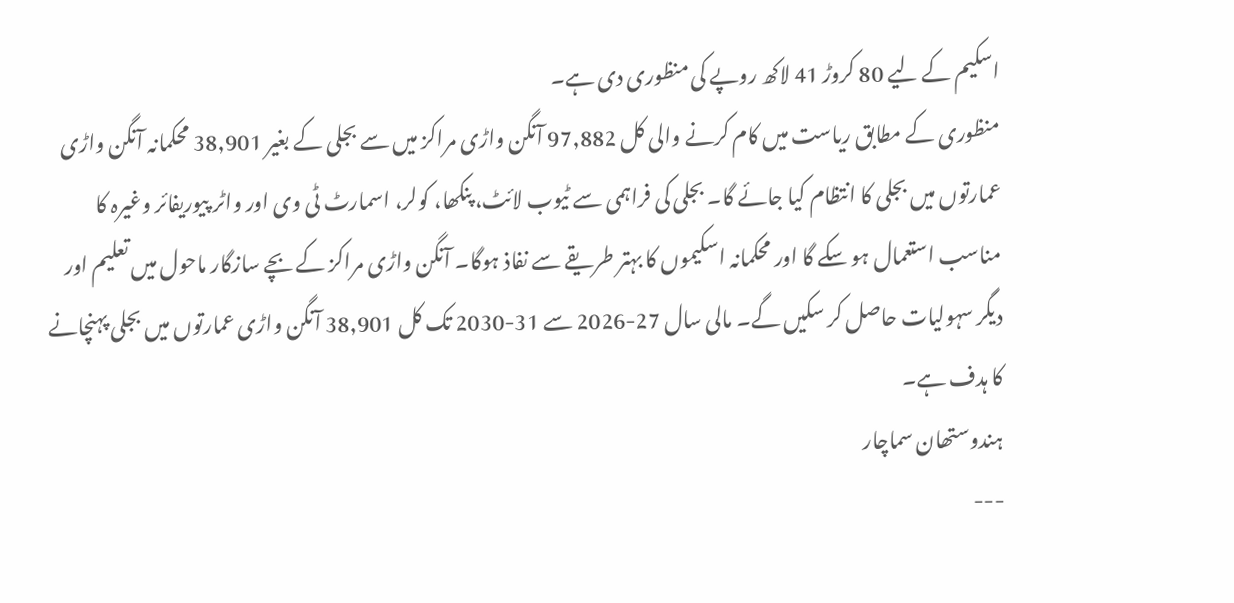اسکیم کے لیے 80 کروڑ 41 لاکھ روپے کی منظوری دی ہے۔
منظوری کے مطابق ریاست میں کام کرنے والی کل 97,882 آنگن واڑی مراکز میں سے بجلی کے بغیر 38,901 محکمانہ آنگن واڑی عمارتوں میں بجلی کا انتظام کیا جائے گا۔ بجلی کی فراہمی سے ٹیوب لائٹ، پنکھا، کولر، اسمارٹ ٹی وی اور واٹر پیوریفائر وغیرہ کا مناسب استعمال ہو سکے گا اور محکمانہ اسکیموں کا بہتر طریقے سے نفاذ ہوگا۔ آنگن واڑی مراکز کے بچے سازگار ماحول میں تعلیم اور دیگر سہولیات حاصل کر سکیں گے۔ مالی سال 27-2026 سے 31-2030 تک کل 38,901 آنگن واڑی عمارتوں میں بجلی پہنچانے کا ہدف ہے۔
ہندوستھان سماچار
---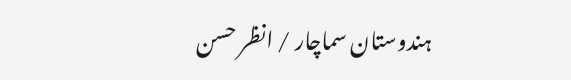ہندوستان سماچار / انظر حسن